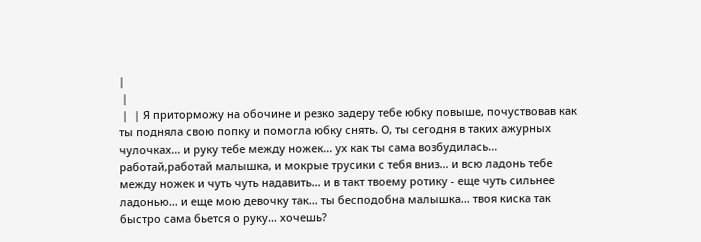|
 |
 |  | Я приторможу на обочине и резко задеру тебе юбку повыше, почуствовав как ты подняла свою попку и помогла юбку снять. О, ты сегодня в таких ажурных чулочках... и руку тебе между ножек... ух как ты сама возбудилась... работай,работай малышка, и мокрые трусики с тебя вниз... и всю ладонь тебе между ножек и чуть чуть надавить... и в такт твоему ротику - еще чуть сильнее ладонью... и еще мою девочку так... ты бесподобна малышка... твоя киска так быстро сама бьется о руку... хочешь?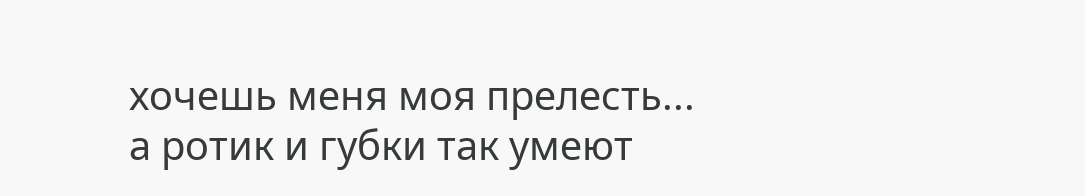хочешь меня моя прелесть... а ротик и губки так умеют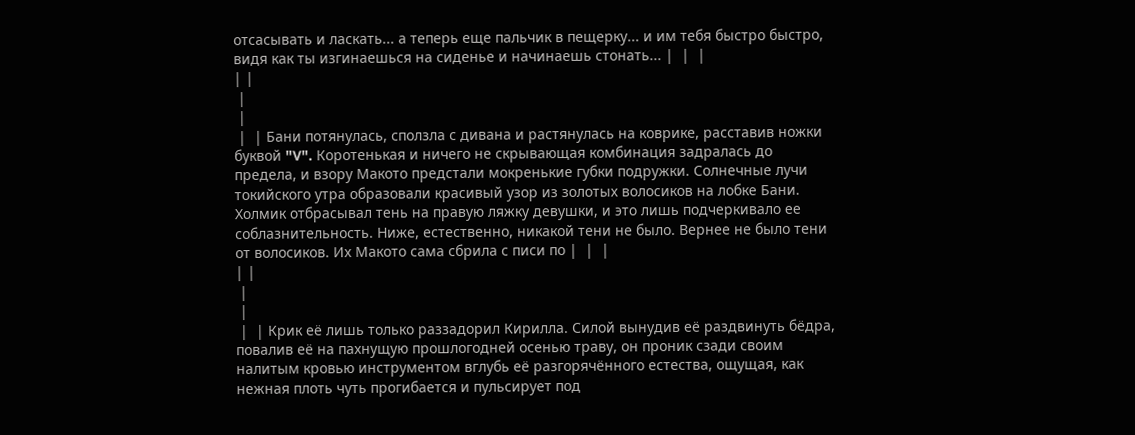отсасывать и ласкать... а теперь еще пальчик в пещерку... и им тебя быстро быстро, видя как ты изгинаешься на сиденье и начинаешь стонать... |  |  |
| |
 |
 |
 |  | Бани потянулась, сползла с дивана и растянулась на коврике, расставив ножки буквой "V". Коротенькая и ничего не скрывающая комбинация задралась до предела, и взору Макото предстали мокренькие губки подружки. Солнечные лучи токийского утра образовали красивый узор из золотых волосиков на лобке Бани. Холмик отбрасывал тень на правую ляжку девушки, и это лишь подчеркивало ее соблазнительность. Ниже, естественно, никакой тени не было. Вернее не было тени от волосиков. Их Макото сама сбрила с писи по |  |  |
| |
 |
 |
 |  | Крик её лишь только раззадорил Кирилла. Силой вынудив её раздвинуть бёдра, повалив её на пахнущую прошлогодней осенью траву, он проник сзади своим налитым кровью инструментом вглубь её разгорячённого естества, ощущая, как нежная плоть чуть прогибается и пульсирует под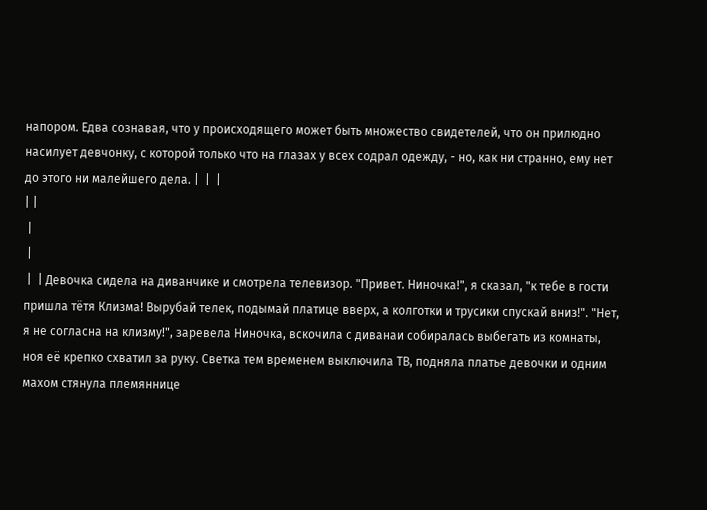напором. Едва сознавая, что у происходящего может быть множество свидетелей, что он прилюдно насилует девчонку, с которой только что на глазах у всех содрал одежду, - но, как ни странно, ему нет до этого ни малейшего дела. |  |  |
| |
 |
 |
 |  | Девочка сидела на диванчике и смотрела телевизор. "Привет. Ниночка!", я сказал, "к тебе в гости пришла тётя Клизма! Вырубай телек, подымай платице вверх, а колготки и трусики спускай вниз!". "Нет, я не согласна на клизму!", заревела Ниночка, вскочила с диванаи собиралась выбегать из комнаты, ноя её крепко схватил за руку. Светка тем временем выключила ТВ, подняла платье девочки и одним махом стянула племяннице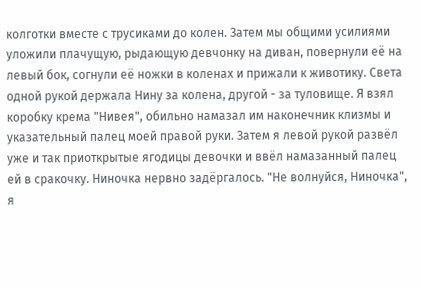колготки вместе с трусиками до колен. Затем мы общими усилиями уложили плачущую, рыдающую девчонку на диван, повернули её на левый бок, согнули её ножки в коленах и прижали к животику. Света одной рукой держала Нину за колена, другой - за туловище. Я взял коробку крема "Нивея", обильно намазал им наконечник клизмы и указательный палец моей правой руки. Затем я левой рукой развёл уже и так приоткрытые ягодицы девочки и ввёл намазанный палец ей в сракочку. Ниночка нервно задёргалось. "Не волнуйся, Ниночка", я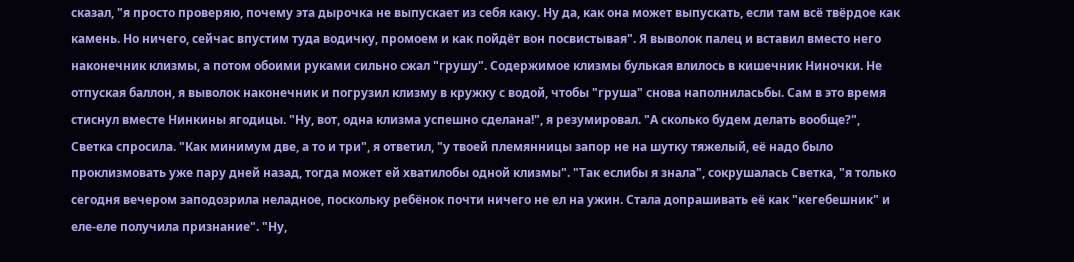сказал, "я просто проверяю, почему эта дырочка не выпускает из себя каку. Ну да, как она может выпускать, если там всё твёрдое как камень. Но ничего, сейчас впустим туда водичку, промоем и как пойдёт вон посвистывая". Я выволок палец и вставил вместо него наконечник клизмы, а потом обоими руками сильно сжал "грушу". Содержимое клизмы булькая влилось в кишечник Ниночки. Не отпуская баллон, я выволок наконечник и погрузил клизму в кружку с водой, чтобы "груша" снова наполниласьбы. Сам в это время стиснул вместе Нинкины ягодицы. "Ну, вот, одна клизма успешно сделана!", я резумировал. "А сколько будем делать вообще?", Светка спросила. "Как минимум две, а то и три", я ответил, "у твоей племянницы запор не на шутку тяжелый, её надо было проклизмовать уже пару дней назад, тогда может ей хватилобы одной клизмы". "Так еслибы я знала", сокрушалась Светка, "я только сегодня вечером заподозрила неладное, поскольку ребёнок почти ничего не ел на ужин. Стала допрашивать её как "кегебешник" и еле-еле получила признание". "Ну,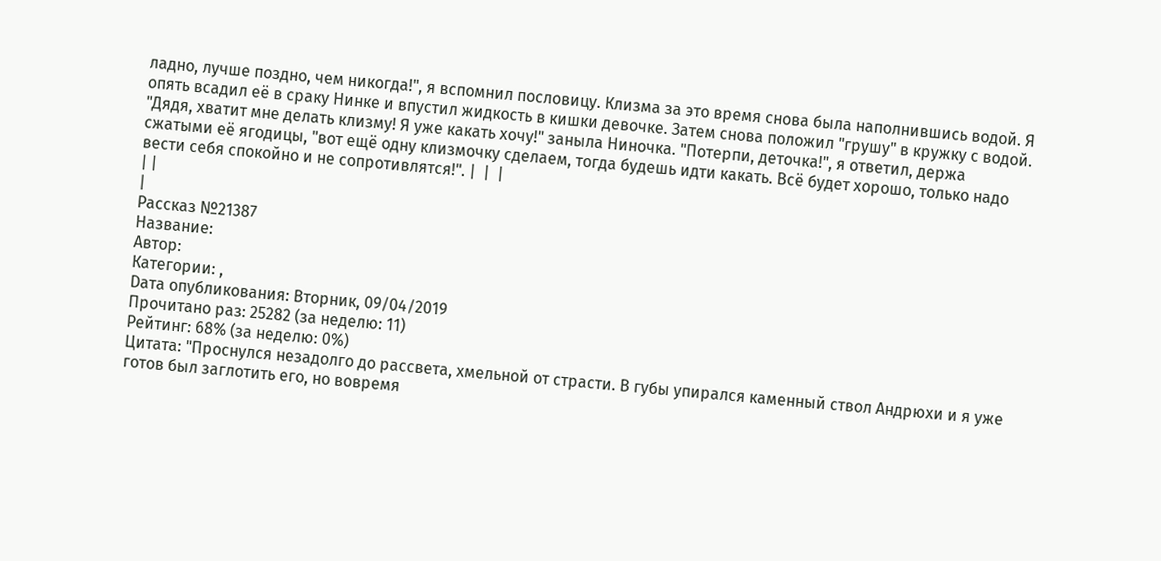ладно, лучше поздно, чем никогда!", я вспомнил пословицу. Клизма за это время снова была наполнившись водой. Я опять всадил её в сраку Нинке и впустил жидкость в кишки девочке. Затем снова положил "грушу" в кружку с водой. "Дядя, хватит мне делать клизму! Я уже какать хочу!" заныла Ниночка. "Потерпи, деточка!", я ответил, держа сжатыми её ягодицы, "вот ещё одну клизмочку сделаем, тогда будешь идти какать. Всё будет хорошо, только надо вести себя спокойно и не сопротивлятся!". |  |  |
| |
|
Рассказ №21387
Название:
Автор:
Категории: ,
Dата опубликования: Вторник, 09/04/2019
Прочитано раз: 25282 (за неделю: 11)
Рейтинг: 68% (за неделю: 0%)
Цитата: "Проснулся незадолго до рассвета, хмельной от страсти. В губы упирался каменный ствол Андрюхи и я уже готов был заглотить его, но вовремя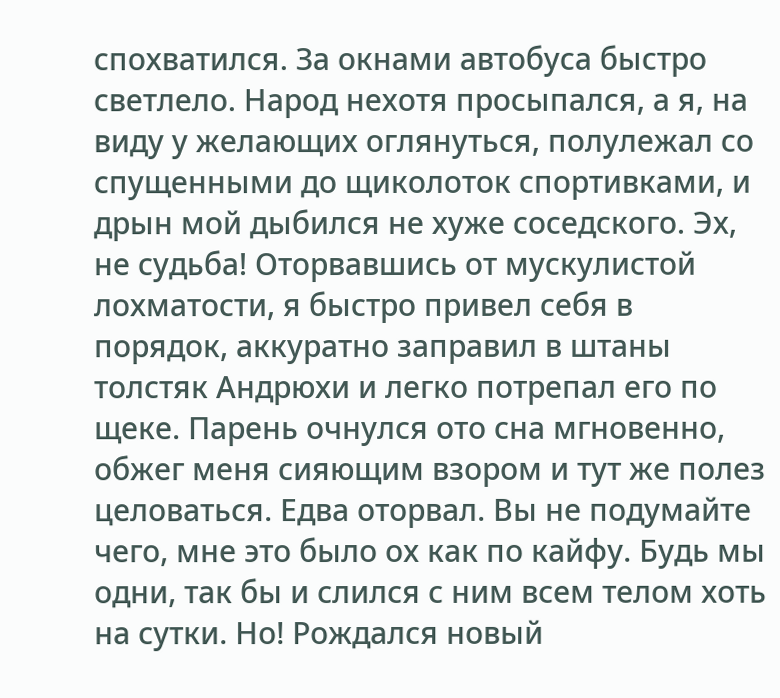спохватился. За окнами автобуса быстро светлело. Народ нехотя просыпался, а я, на виду у желающих оглянуться, полулежал со спущенными до щиколоток спортивками, и дрын мой дыбился не хуже соседского. Эх, не судьба! Оторвавшись от мускулистой лохматости, я быстро привел себя в порядок, аккуратно заправил в штаны толстяк Андрюхи и легко потрепал его по щеке. Парень очнулся ото сна мгновенно, обжег меня сияющим взором и тут же полез целоваться. Едва оторвал. Вы не подумайте чего, мне это было ох как по кайфу. Будь мы одни, так бы и слился с ним всем телом хоть на сутки. Но! Рождался новый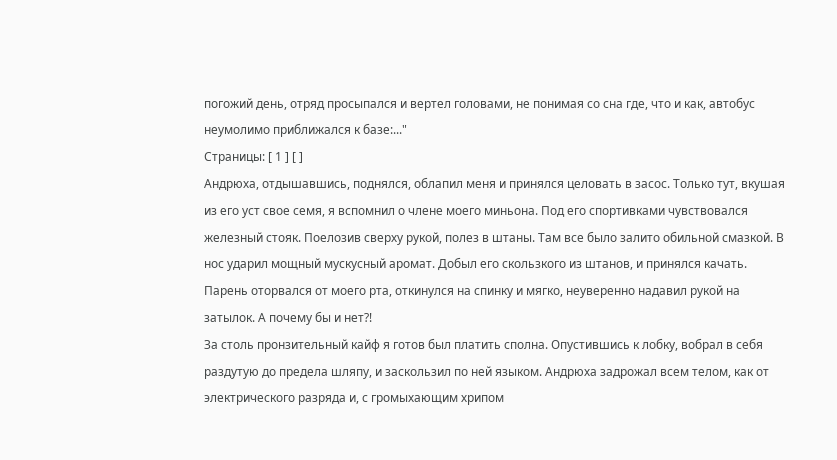погожий день, отряд просыпался и вертел головами, не понимая со сна где, что и как, автобус неумолимо приближался к базе:..."
Страницы: [ 1 ] [ ]
Андрюха, отдышавшись, поднялся, облапил меня и принялся целовать в засос. Только тут, вкушая из его уст свое семя, я вспомнил о члене моего миньона. Под его спортивками чувствовался железный стояк. Поелозив сверху рукой, полез в штаны. Там все было залито обильной смазкой. В нос ударил мощный мускусный аромат. Добыл его скользкого из штанов, и принялся качать. Парень оторвался от моего рта, откинулся на спинку и мягко, неуверенно надавил рукой на затылок. А почему бы и нет?!
За столь пронзительный кайф я готов был платить сполна. Опустившись к лобку, вобрал в себя раздутую до предела шляпу, и заскользил по ней языком. Андрюха задрожал всем телом, как от электрического разряда и, с громыхающим хрипом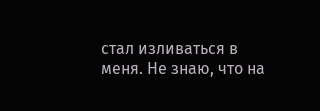стал изливаться в меня. Не знаю, что на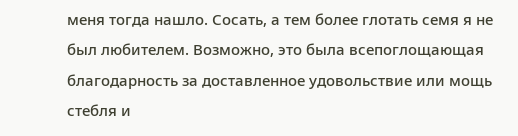меня тогда нашло. Сосать, а тем более глотать семя я не был любителем. Возможно, это была всепоглощающая благодарность за доставленное удовольствие или мощь стебля и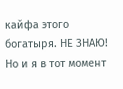кайфа этого богатыря. НЕ ЗНАЮ! Но и я в тот момент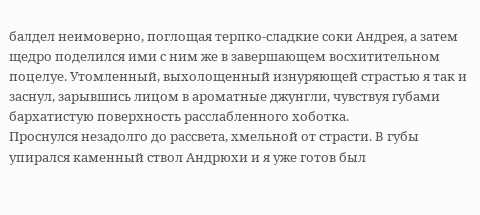балдел неимоверно, поглощая терпко-сладкие соки Андрея, а затем щедро поделился ими с ним же в завершающем восхитительном поцелуе. Утомленный, выхолощенный изнуряющей страстью я так и заснул, зарывшись лицом в ароматные джунгли, чувствуя губами бархатистую поверхность расслабленного хоботка.
Проснулся незадолго до рассвета, хмельной от страсти. В губы упирался каменный ствол Андрюхи и я уже готов был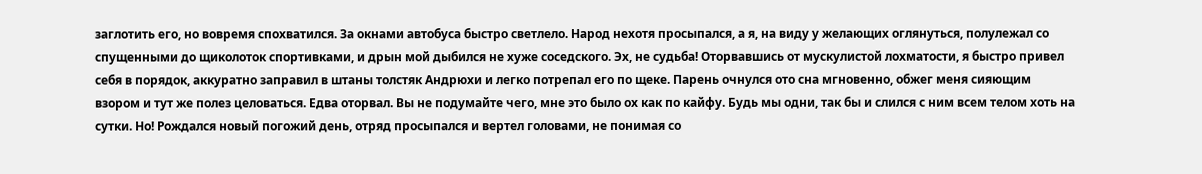заглотить его, но вовремя спохватился. За окнами автобуса быстро светлело. Народ нехотя просыпался, а я, на виду у желающих оглянуться, полулежал со спущенными до щиколоток спортивками, и дрын мой дыбился не хуже соседского. Эх, не судьба! Оторвавшись от мускулистой лохматости, я быстро привел себя в порядок, аккуратно заправил в штаны толстяк Андрюхи и легко потрепал его по щеке. Парень очнулся ото сна мгновенно, обжег меня сияющим взором и тут же полез целоваться. Едва оторвал. Вы не подумайте чего, мне это было ох как по кайфу. Будь мы одни, так бы и слился с ним всем телом хоть на сутки. Но! Рождался новый погожий день, отряд просыпался и вертел головами, не понимая со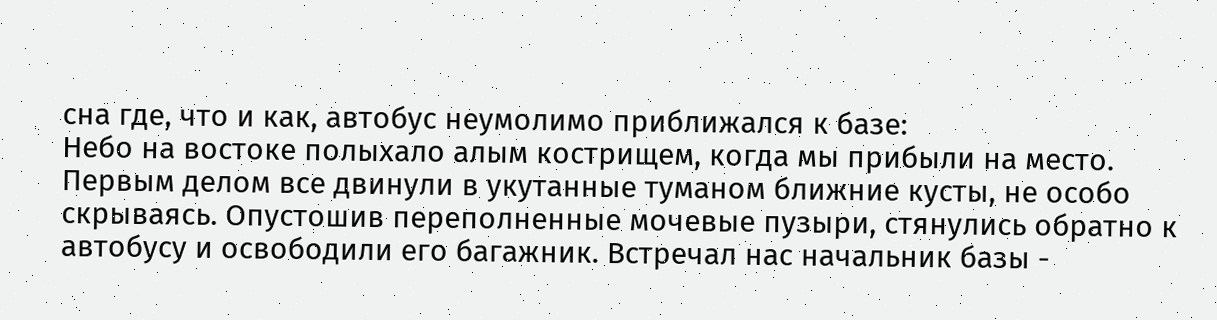сна где, что и как, автобус неумолимо приближался к базе:
Небо на востоке полыхало алым кострищем, когда мы прибыли на место. Первым делом все двинули в укутанные туманом ближние кусты, не особо скрываясь. Опустошив переполненные мочевые пузыри, стянулись обратно к автобусу и освободили его багажник. Встречал нас начальник базы -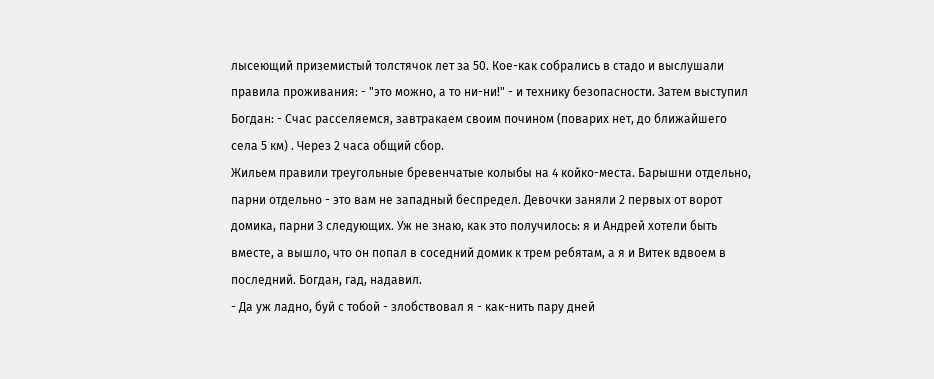лысеющий приземистый толстячок лет за 50. Кое-как собрались в стадо и выслушали правила проживания: - "это можно, а то ни-ни!" - и технику безопасности. Затем выступил Богдан: - Счас расселяемся, завтракаем своим почином (поварих нет, до ближайшего села 5 км) . Через 2 часа общий сбор.
Жильем правили треугольные бревенчатые колыбы на 4 койко-места. Барышни отдельно, парни отдельно - это вам не западный беспредел. Девочки заняли 2 первых от ворот домика, парни 3 следующих. Уж не знаю, как это получилось: я и Андрей хотели быть вместе, а вышло, что он попал в соседний домик к трем ребятам, а я и Витек вдвоем в последний. Богдан, гад, надавил.
- Да уж ладно, буй с тобой - злобствовал я - как-нить пару дней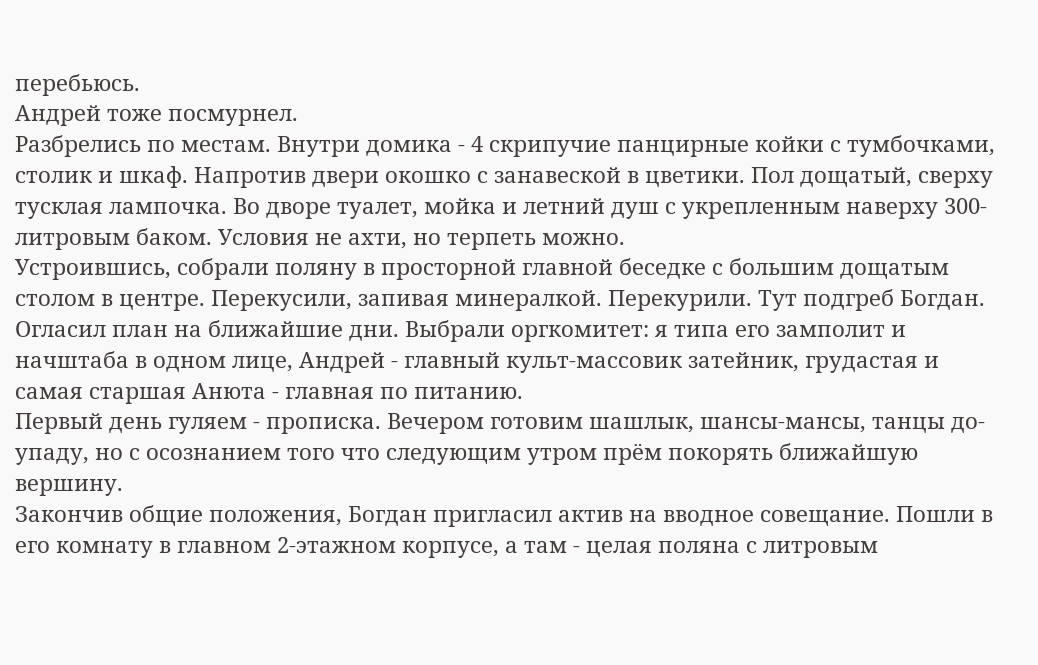перебьюсь.
Андрей тоже посмурнел.
Разбрелись по местам. Внутри домика - 4 скрипучие панцирные койки с тумбочками, столик и шкаф. Напротив двери окошко с занавеской в цветики. Пол дощатый, сверху тусклая лампочка. Во дворе туалет, мойка и летний душ с укрепленным наверху 300-литровым баком. Условия не ахти, но терпеть можно.
Устроившись, собрали поляну в просторной главной беседке с большим дощатым столом в центре. Перекусили, запивая минералкой. Перекурили. Тут подгреб Богдан. Огласил план на ближайшие дни. Выбрали оргкомитет: я типа его замполит и начштаба в одном лице, Андрей - главный культ-массовик затейник, грудастая и самая старшая Анюта - главная по питанию.
Первый день гуляем - прописка. Вечером готовим шашлык, шансы-мансы, танцы до-упаду, но с осознанием того что следующим утром прём покорять ближайшую вершину.
Закончив общие положения, Богдан пригласил актив на вводное совещание. Пошли в его комнату в главном 2-этажном корпусе, а там - целая поляна с литровым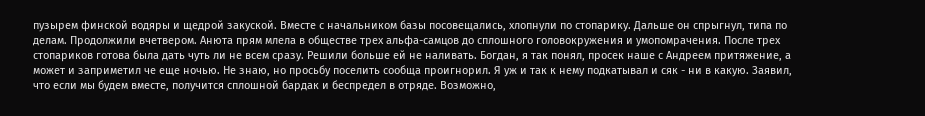пузырем финской водяры и щедрой закуской. Вместе с начальником базы посовещались, хлопнули по стопарику. Дальше он спрыгнул, типа по делам. Продолжили вчетвером. Анюта прям млела в обществе трех альфа-самцов до сплошного головокружения и умопомрачения. После трех стопариков готова была дать чуть ли не всем сразу. Решили больше ей не наливать. Богдан, я так понял, просек наше с Андреем притяжение, а может и заприметил че еще ночью. Не знаю, но просьбу поселить сообща проигнорил. Я уж и так к нему подкатывал и сяк - ни в какую. Заявил, что если мы будем вместе, получится сплошной бардак и беспредел в отряде. Возможно,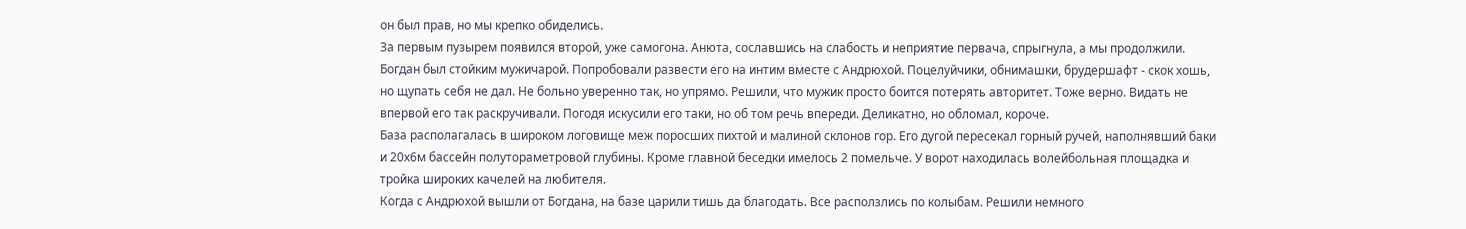он был прав, но мы крепко обиделись.
За первым пузырем появился второй, уже самогона. Анюта, сославшись на слабость и неприятие первача, спрыгнула, а мы продолжили. Богдан был стойким мужичарой. Попробовали развести его на интим вместе с Андрюхой. Поцелуйчики, обнимашки, брудершафт - скок хошь, но щупать себя не дал. Не больно уверенно так, но упрямо. Решили, что мужик просто боится потерять авторитет. Тоже верно. Видать не впервой его так раскручивали. Погодя искусили его таки, но об том речь впереди. Деликатно, но обломал, короче.
База располагалась в широком логовище меж поросших пихтой и малиной склонов гор. Его дугой пересекал горный ручей, наполнявший баки и 20х6м бассейн полутораметровой глубины. Кроме главной беседки имелось 2 помельче. У ворот находилась волейбольная площадка и тройка широких качелей на любителя.
Когда с Андрюхой вышли от Богдана, на базе царили тишь да благодать. Все расползлись по колыбам. Решили немного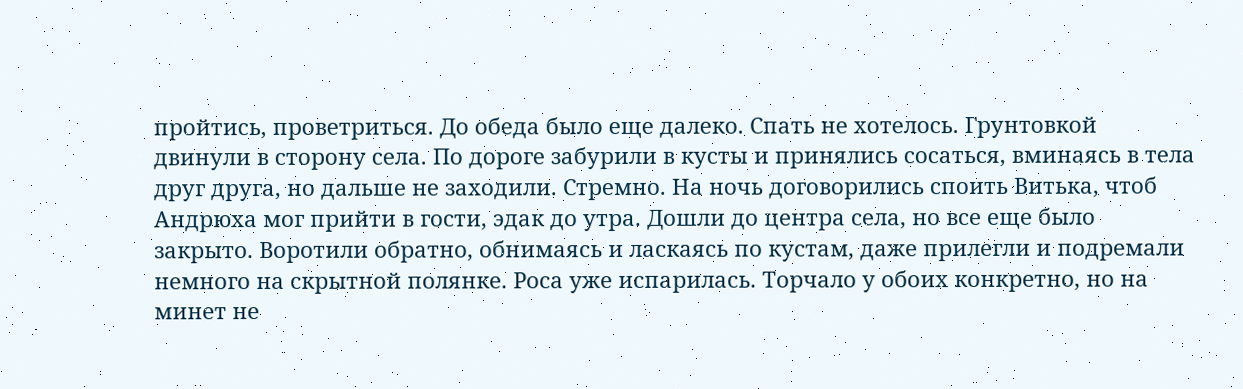пройтись, проветриться. До обеда было еще далеко. Спать не хотелось. Грунтовкой двинули в сторону села. По дороге забурили в кусты и принялись сосаться, вминаясь в тела друг друга, но дальше не заходили. Стремно. На ночь договорились споить Витька, чтоб Андрюха мог прийти в гости, эдак до утра. Дошли до центра села, но все еще было закрыто. Воротили обратно, обнимаясь и ласкаясь по кустам, даже прилегли и подремали немного на скрытной полянке. Роса уже испарилась. Торчало у обоих конкретно, но на минет не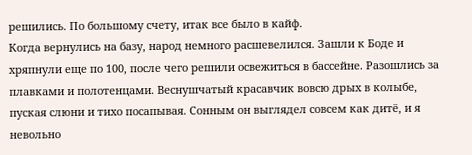решились. По большому счету, итак все было в кайф.
Когда вернулись на базу, народ немного расшевелился. Зашли к Боде и хряпнули еще по 100, после чего решили освежиться в бассейне. Разошлись за плавками и полотенцами. Веснушчатый красавчик вовсю дрых в колыбе, пуская слюни и тихо посапывая. Сонным он выглядел совсем как дитё, и я невольно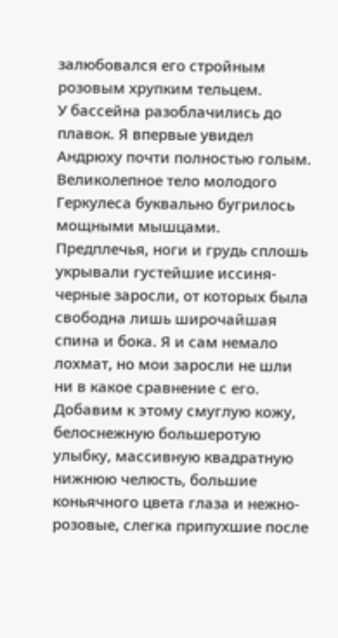залюбовался его стройным розовым хрупким тельцем.
У бассейна разоблачились до плавок. Я впервые увидел Андрюху почти полностью голым. Великолепное тело молодого Геркулеса буквально бугрилось мощными мышцами. Предплечья, ноги и грудь сплошь укрывали густейшие иссиня-черные заросли, от которых была свободна лишь широчайшая спина и бока. Я и сам немало лохмат, но мои заросли не шли ни в какое сравнение с его. Добавим к этому смуглую кожу, белоснежную большеротую улыбку, массивную квадратную нижнюю челюсть, большие коньячного цвета глаза и нежно-розовые, слегка припухшие после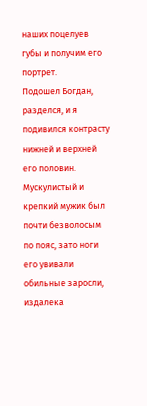наших поцелуев губы и получим его портрет.
Подошел Богдан, разделся, и я подивился контрасту нижней и верхней его половин. Мускулистый и крепкий мужик был почти безволосым по пояс, зато ноги его увивали обильные заросли, издалека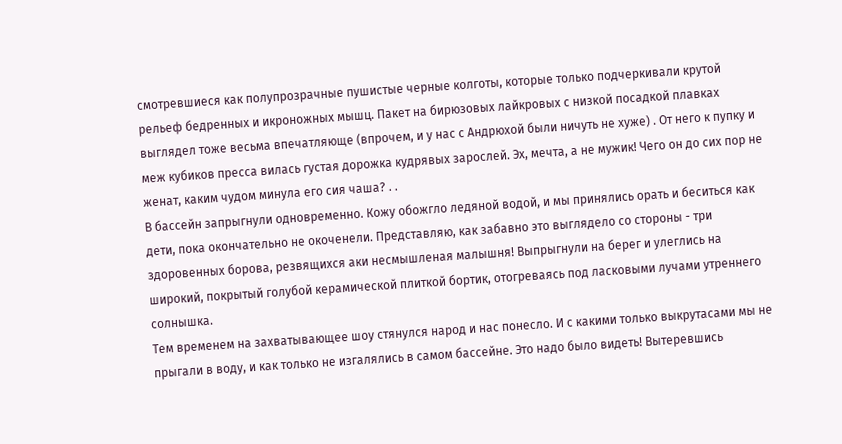смотревшиеся как полупрозрачные пушистые черные колготы, которые только подчеркивали крутой рельеф бедренных и икроножных мышц. Пакет на бирюзовых лайкровых с низкой посадкой плавках выглядел тоже весьма впечатляюще (впрочем, и у нас с Андрюхой были ничуть не хуже) . От него к пупку и меж кубиков пресса вилась густая дорожка кудрявых зарослей. Эх, мечта, а не мужик! Чего он до сих пор не женат, каким чудом минула его сия чаша? . .
В бассейн запрыгнули одновременно. Кожу обожгло ледяной водой, и мы принялись орать и беситься как дети, пока окончательно не окоченели. Представляю, как забавно это выглядело со стороны - три здоровенных борова, резвящихся аки несмышленая малышня! Выпрыгнули на берег и улеглись на широкий, покрытый голубой керамической плиткой бортик, отогреваясь под ласковыми лучами утреннего солнышка.
Тем временем на захватывающее шоу стянулся народ и нас понесло. И с какими только выкрутасами мы не прыгали в воду, и как только не изгалялись в самом бассейне. Это надо было видеть! Вытеревшись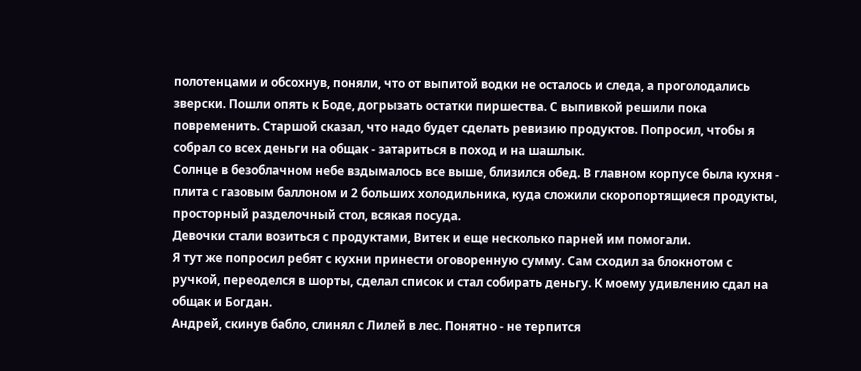полотенцами и обсохнув, поняли, что от выпитой водки не осталось и следа, а проголодались зверски. Пошли опять к Боде, догрызать остатки пиршества. С выпивкой решили пока повременить. Старшой сказал, что надо будет сделать ревизию продуктов. Попросил, чтобы я собрал со всех деньги на общак - затариться в поход и на шашлык.
Солнце в безоблачном небе вздымалось все выше, близился обед. В главном корпусе была кухня - плита с газовым баллоном и 2 больших холодильника, куда сложили скоропортящиеся продукты, просторный разделочный стол, всякая посуда.
Девочки стали возиться с продуктами, Витек и еще несколько парней им помогали.
Я тут же попросил ребят с кухни принести оговоренную сумму. Сам сходил за блокнотом с ручкой, переоделся в шорты, сделал список и стал собирать деньгу. К моему удивлению сдал на общак и Богдан.
Андрей, скинув бабло, слинял с Лилей в лес. Понятно - не терпится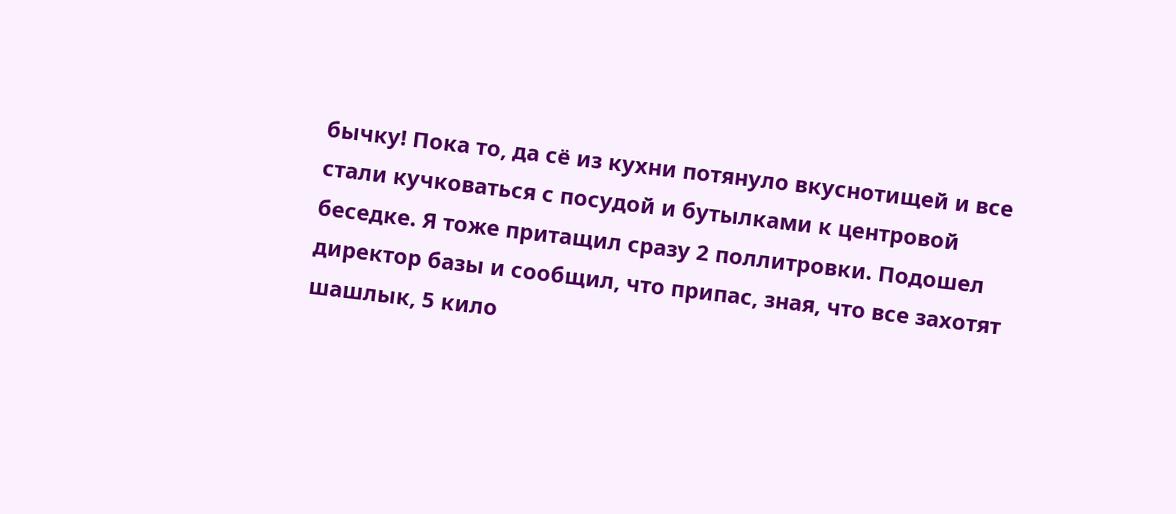бычку! Пока то, да сё из кухни потянуло вкуснотищей и все стали кучковаться с посудой и бутылками к центровой беседке. Я тоже притащил сразу 2 поллитровки. Подошел директор базы и сообщил, что припас, зная, что все захотят шашлык, 5 кило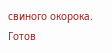свиного окорока. Готов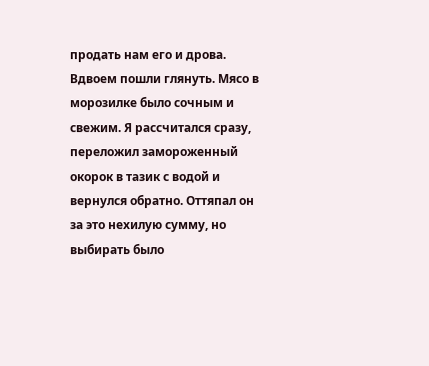продать нам его и дрова. Вдвоем пошли глянуть. Мясо в морозилке было сочным и свежим. Я рассчитался сразу, переложил замороженный окорок в тазик с водой и вернулся обратно. Оттяпал он за это нехилую сумму, но выбирать было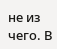не из чего. В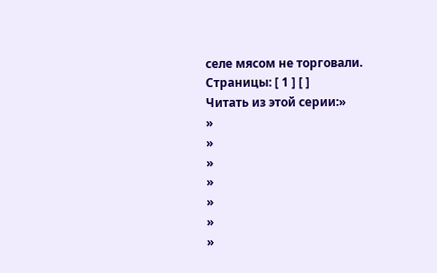селе мясом не торговали.
Страницы: [ 1 ] [ ]
Читать из этой серии:»
»
»
»
»
»
»
»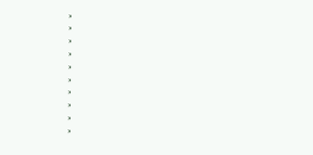»
»
»
»
»
»
»
»
»
»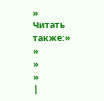»
Читать также:»
»
»
»
|